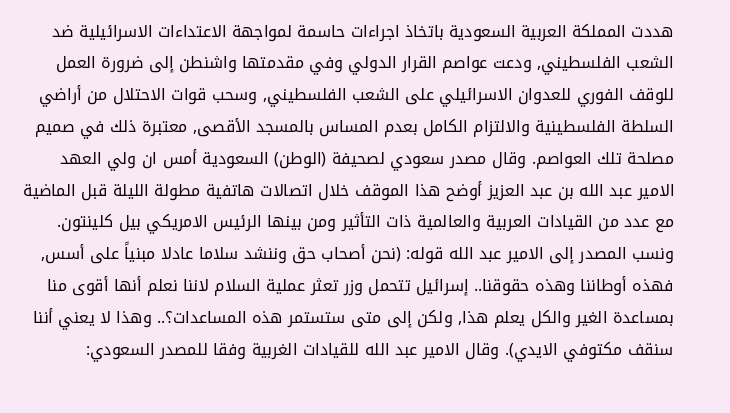هددت المملكة العربية السعودية باتخاذ اجراءات حاسمة لمواجهة الاعتداءات الاسرائيلية ضد الشعب الفلسطيني, ودعت عواصم القرار الدولي وفي مقدمتها واشنطن إلى ضرورة العمل للوقف الفوري للعدوان الاسرائيلي على الشعب الفلسطيني, وسحب قوات الاحتلال من أراضي السلطة الفلسطينية والالتزام الكامل بعدم المساس بالمسجد الأقصى, معتبرة ذلك في صميم مصلحة تلك العواصم. وقال مصدر سعودي لصحيفة (الوطن) السعودية أمس ان ولي العهد الامير عبد الله بن عبد العزيز أوضح هذا الموقف خلال اتصالات هاتفية مطولة الليلة قبل الماضية مع عدد من القيادات العربية والعالمية ذات التأثير ومن بينها الرئيس الامريكي بيل كلينتون. ونسب المصدر إلى الامير عبد الله قوله: (نحن أصحاب حق وننشد سلاما عادلا مبنياً على أسس, فهذه أوطاننا وهذه حقوقنا.. إسرائيل تتحمل وزر تعثر عملية السلام لاننا نعلم أنها أقوى منا بمساعدة الغير والكل يعلم هذا, ولكن إلى متى ستستمر هذه المساعدات؟.. وهذا لا يعني أننا سنقف مكتوفي الايدي). وقال الامير عبد الله للقيادات الغربية وفقا للمصدر السعودي: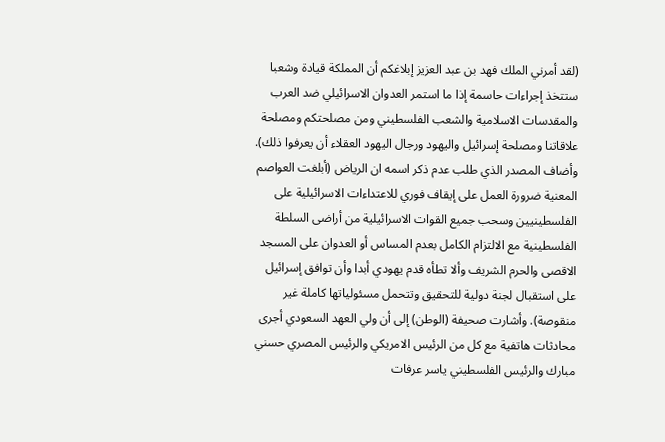(لقد أمرني الملك فهد بن عبد العزيز إبلاغكم أن المملكة قيادة وشعبا ستتخذ إجراءات حاسمة إذا ما استمر العدوان الاسرائيلي ضد العرب والمقدسات الاسلامية والشعب الفلسطيني ومن مصلحتكم ومصلحة علاقاتنا ومصلحة إسرائيل واليهود ورجال اليهود العقلاء أن يعرفوا ذلك). وأضاف المصدر الذي طلب عدم ذكر اسمه ان الرياض (أبلغت العواصم المعنية ضرورة العمل على إيقاف فوري للاعتداءات الاسرائيلية على الفلسطينيين وسحب جميع القوات الاسرائيلية من أراضى السلطة الفلسطينية مع الالتزام الكامل بعدم المساس أو العدوان على المسجد الاقصى والحرم الشريف وألا تطأه قدم يهودي أبدا وأن توافق إسرائيل على استقبال لجنة دولية للتحقيق وتتحمل مسئولياتها كاملة غير منقوصة). وأشارت صحيفة (الوطن) إلى أن ولي العهد السعودي أجرى محادثات هاتفية مع كل من الرئيس الامريكي والرئيس المصري حسني مبارك والرئيس الفلسطيني ياسر عرفات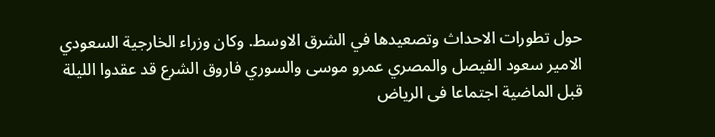حول تطورات الاحداث وتصعيدها في الشرق الاوسط. وكان وزراء الخارجية السعودي الامير سعود الفيصل والمصري عمرو موسى والسوري فاروق الشرع قد عقدوا الليلة قبل الماضية اجتماعا فى الرياض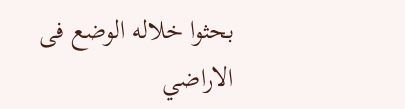بحثوا خلاله الوضع فى الاراضي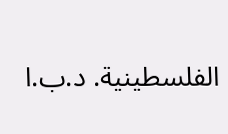الفلسطينية. د.ب.ا